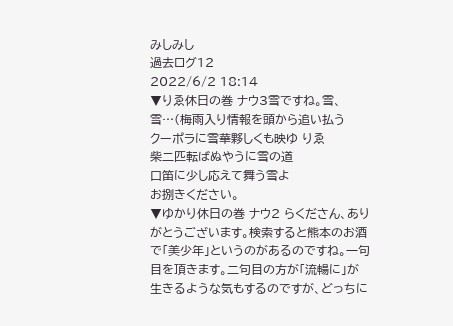みしみし
過去ログ12
2022/6/2 18:14
▼りゑ休日の巻 ナウ3雪ですね。雪、雪…(梅雨入り情報を頭から追い払う
クーポラに雪華夥しくも映ゆ りゑ
柴二匹転ばぬやうに雪の道
口笛に少し応えて舞う雪よ
お捌きください。
▼ゆかり休日の巻 ナウ2 らくださん、ありがとうございます。検索すると熊本のお酒で「美少年」というのがあるのですね。一句目を頂きます。二句目の方が「流暢に」が生きるような気もするのですが、どっちに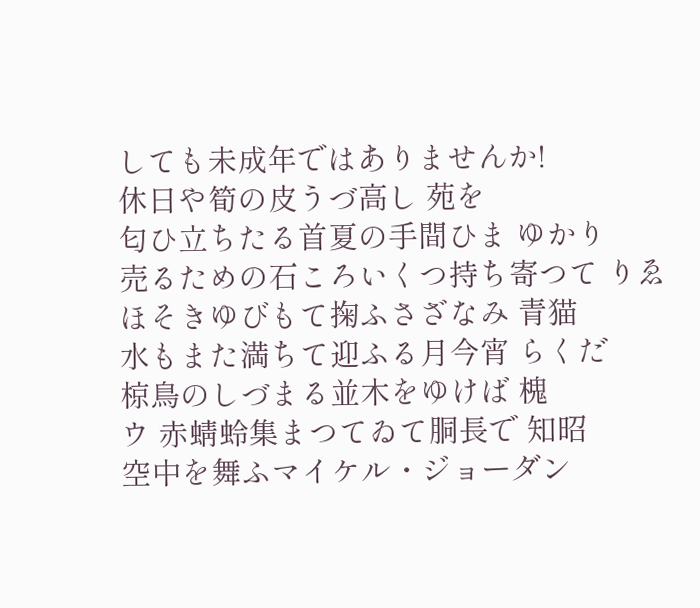しても未成年ではありませんか!
休日や筍の皮うづ高し 苑を
匂ひ立ちたる首夏の手間ひま ゆかり
売るための石ころいくつ持ち寄つて りゑ
ほそきゆびもて掬ふさざなみ 青猫
水もまた満ちて迎ふる月今宵 らくだ
椋鳥のしづまる並木をゆけば 槐
ウ 赤蜻蛉集まつてゐて胴長で 知昭
空中を舞ふマイケル・ジョーダン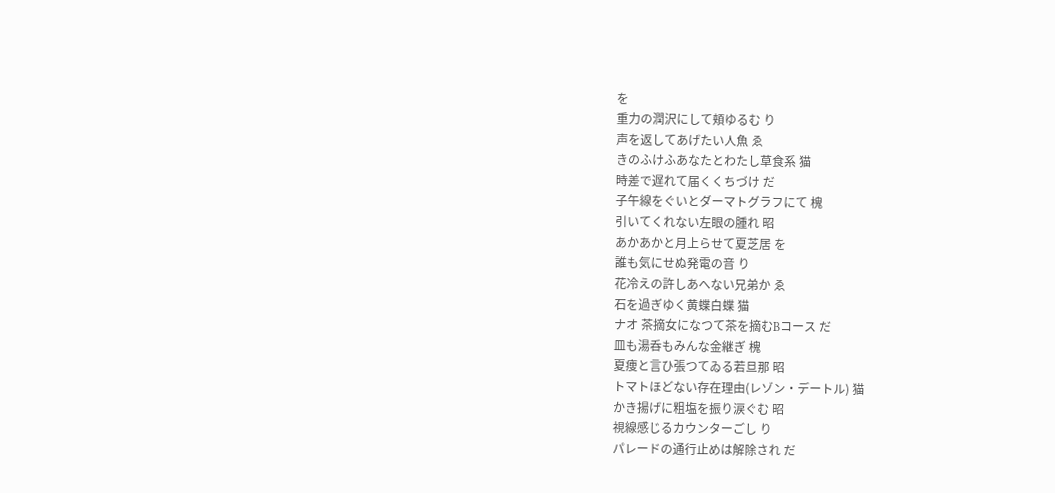を
重力の潤沢にして頬ゆるむ り
声を返してあげたい人魚 ゑ
きのふけふあなたとわたし草食系 猫
時差で遅れて届くくちづけ だ
子午線をぐいとダーマトグラフにて 槐
引いてくれない左眼の腫れ 昭
あかあかと月上らせて夏芝居 を
誰も気にせぬ発電の音 り
花冷えの許しあへない兄弟か ゑ
石を過ぎゆく黄蝶白蝶 猫
ナオ 茶摘女になつて茶を摘むBコース だ
皿も湯呑もみんな金継ぎ 槐
夏痩と言ひ張つてゐる若旦那 昭
トマトほどない存在理由(レゾン・デートル) 猫
かき揚げに粗塩を振り涙ぐむ 昭
視線感じるカウンターごし り
パレードの通行止めは解除され だ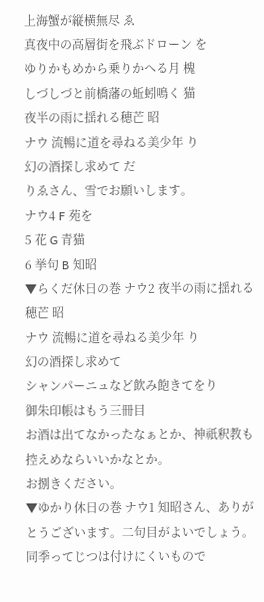上海蟹が縦横無尽 ゑ
真夜中の高層街を飛ぶドローン を
ゆりかもめから乗りかへる月 槐
しづしづと前橋藩の蚯蚓鳴く 猫
夜半の雨に揺れる穂芒 昭
ナウ 流暢に道を尋ねる美少年 り
幻の酒探し求めて だ
りゑさん、雪でお願いします。
ナウ4 F 苑を
5 花 G 青猫
6 挙句 B 知昭
▼らくだ休日の巻 ナウ2 夜半の雨に揺れる穂芒 昭
ナウ 流暢に道を尋ねる美少年 り
幻の酒探し求めて
シャンパーニュなど飲み飽きてをり
御朱印帳はもう三冊目
お酒は出てなかったなぁとか、神祇釈教も控えめならいいかなとか。
お捌きください。
▼ゆかり休日の巻 ナウ1 知昭さん、ありがとうございます。二句目がよいでしょう。同季ってじつは付けにくいもので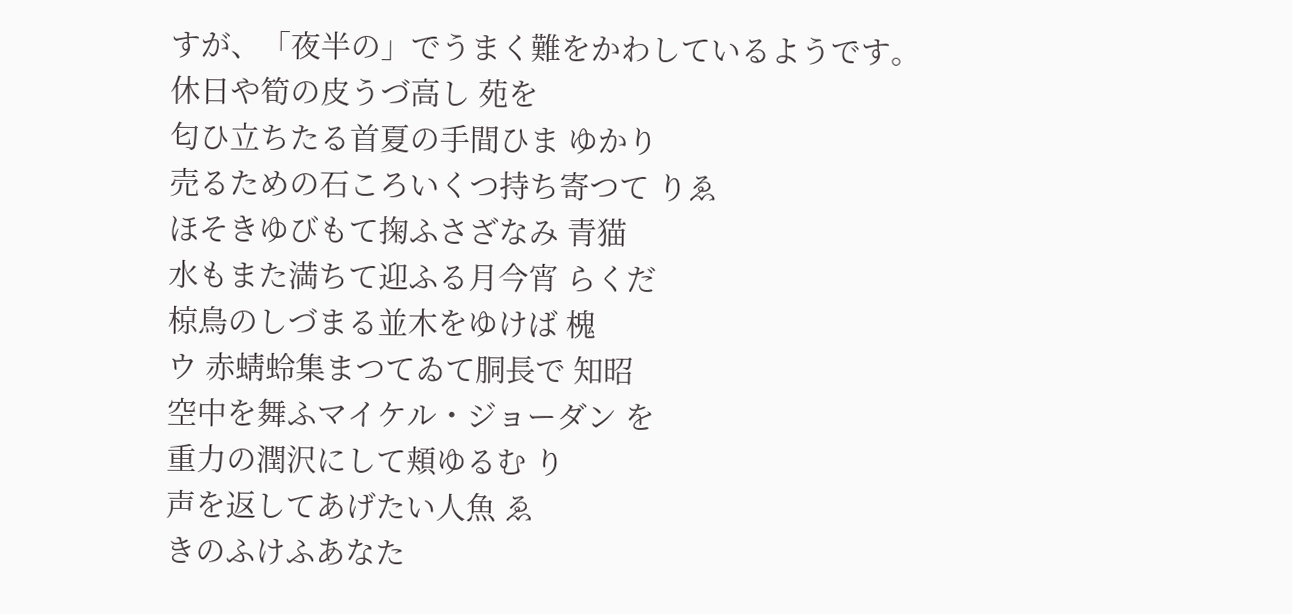すが、「夜半の」でうまく難をかわしているようです。
休日や筍の皮うづ高し 苑を
匂ひ立ちたる首夏の手間ひま ゆかり
売るための石ころいくつ持ち寄つて りゑ
ほそきゆびもて掬ふさざなみ 青猫
水もまた満ちて迎ふる月今宵 らくだ
椋鳥のしづまる並木をゆけば 槐
ウ 赤蜻蛉集まつてゐて胴長で 知昭
空中を舞ふマイケル・ジョーダン を
重力の潤沢にして頬ゆるむ り
声を返してあげたい人魚 ゑ
きのふけふあなた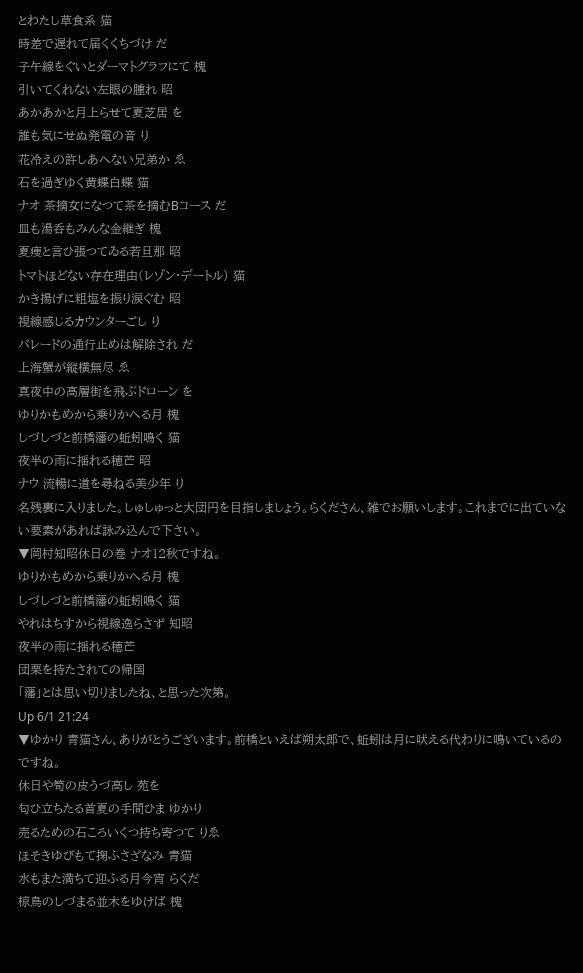とわたし草食系 猫
時差で遅れて届くくちづけ だ
子午線をぐいとダーマトグラフにて 槐
引いてくれない左眼の腫れ 昭
あかあかと月上らせて夏芝居 を
誰も気にせぬ発電の音 り
花冷えの許しあへない兄弟か ゑ
石を過ぎゆく黄蝶白蝶 猫
ナオ 茶摘女になつて茶を摘むBコース だ
皿も湯呑もみんな金継ぎ 槐
夏痩と言ひ張つてゐる若旦那 昭
トマトほどない存在理由(レゾン・デートル) 猫
かき揚げに粗塩を振り涙ぐむ 昭
視線感じるカウンターごし り
パレードの通行止めは解除され だ
上海蟹が縦横無尽 ゑ
真夜中の高層街を飛ぶドローン を
ゆりかもめから乗りかへる月 槐
しづしづと前橋藩の蚯蚓鳴く 猫
夜半の雨に揺れる穂芒 昭
ナウ 流暢に道を尋ねる美少年 り
名残裏に入りました。しゅしゅっと大団円を目指しましょう。らくださん、雑でお願いします。これまでに出ていない要素があれば詠み込んで下さい。
▼岡村知昭休日の巻 ナオ12秋ですね。
ゆりかもめから乗りかへる月 槐
しづしづと前橋藩の蚯蚓鳴く 猫
やれはちすから視線逸らさず 知昭
夜半の雨に揺れる穂芒
団栗を持たされての帰国
「藩」とは思い切りましたね、と思った次第。
Up 6/1 21:24
▼ゆかり 青猫さん、ありがとうございます。前橋といえば朔太郎で、蚯蚓は月に吠える代わりに鳴いているのですね。
休日や筍の皮うづ高し 苑を
匂ひ立ちたる首夏の手間ひま ゆかり
売るための石ころいくつ持ち寄つて りゑ
ほそきゆびもて掬ふさざなみ 青猫
水もまた満ちて迎ふる月今宵 らくだ
椋鳥のしづまる並木をゆけば 槐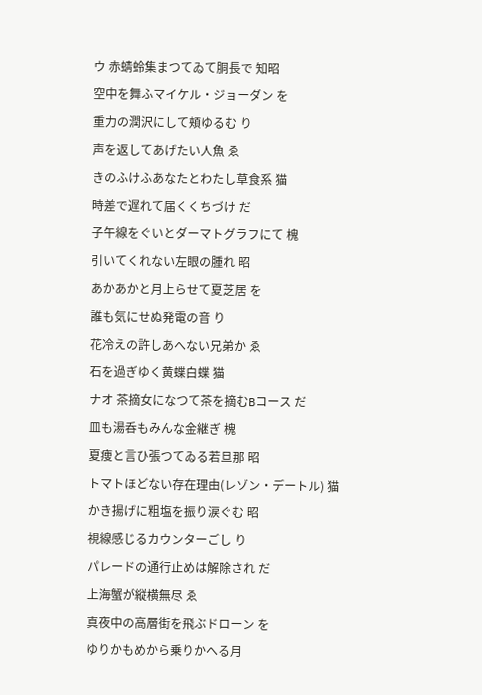ウ 赤蜻蛉集まつてゐて胴長で 知昭
空中を舞ふマイケル・ジョーダン を
重力の潤沢にして頬ゆるむ り
声を返してあげたい人魚 ゑ
きのふけふあなたとわたし草食系 猫
時差で遅れて届くくちづけ だ
子午線をぐいとダーマトグラフにて 槐
引いてくれない左眼の腫れ 昭
あかあかと月上らせて夏芝居 を
誰も気にせぬ発電の音 り
花冷えの許しあへない兄弟か ゑ
石を過ぎゆく黄蝶白蝶 猫
ナオ 茶摘女になつて茶を摘むBコース だ
皿も湯呑もみんな金継ぎ 槐
夏痩と言ひ張つてゐる若旦那 昭
トマトほどない存在理由(レゾン・デートル) 猫
かき揚げに粗塩を振り涙ぐむ 昭
視線感じるカウンターごし り
パレードの通行止めは解除され だ
上海蟹が縦横無尽 ゑ
真夜中の高層街を飛ぶドローン を
ゆりかもめから乗りかへる月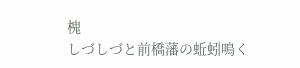槐
しづしづと前橋藩の蚯蚓鳴く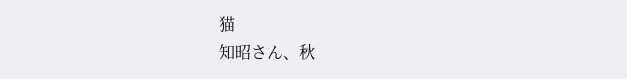猫
知昭さん、秋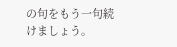の句をもう一句続けましょう。